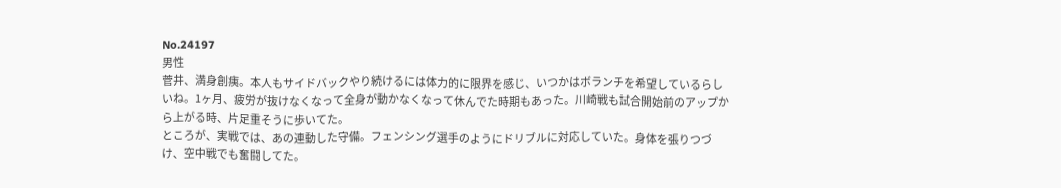No.24197
男性
菅井、満身創痍。本人もサイドバックやり続けるには体力的に限界を感じ、いつかはボランチを希望しているらしいね。1ヶ月、疲労が抜けなくなって全身が動かなくなって休んでた時期もあった。川崎戦も試合開始前のアップから上がる時、片足重そうに歩いてた。
ところが、実戦では、あの連動した守備。フェンシング選手のようにドリブルに対応していた。身体を張りつづけ、空中戦でも奮闘してた。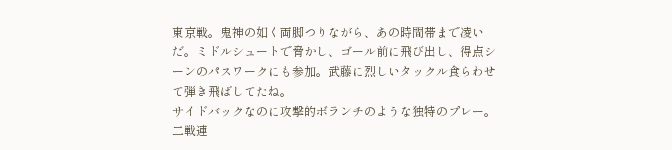東京戦。鬼神の如く両脚つりながら、あの時間帯まで凌いだ。ミドルシュートで脅かし、ゴール前に飛び出し、得点シーンのパスワークにも参加。武藤に烈しいタックル食らわせて弾き飛ばしてたね。
サイドバックなのに攻撃的ボランチのような独特のプレー。
二戦連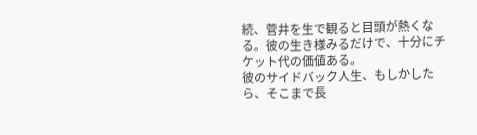続、菅井を生で観ると目頭が熱くなる。彼の生き様みるだけで、十分にチケット代の価値ある。
彼のサイドバック人生、もしかしたら、そこまで長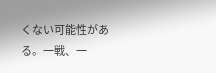くない可能性がある。一戦、一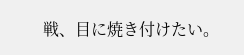戦、目に焼き付けたい。